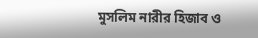মুসলিম নারীর হিজাব ও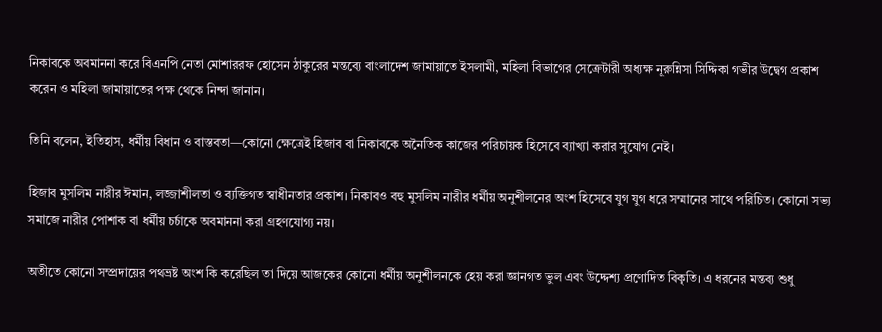নিকাবকে অবমাননা করে বিএনপি নেতা মোশাররফ হোসেন ঠাকুরের মন্তব্যে বাংলাদেশ জামায়াতে ইসলামী, মহিলা বিভাগের সেক্রেটারী অধ্যক্ষ নূরুন্নিসা সিদ্দিকা গভীর উদ্বেগ প্রকাশ করেন ও মহিলা জামায়াতের পক্ষ থেকে নিন্দা জানান।

তিনি বলেন, ইতিহাস, ধর্মীয় বিধান ও বাস্তবতা—কোনো ক্ষেত্রেই হিজাব বা নিকাবকে অনৈতিক কাজের পরিচায়ক হিসেবে ব্যাখ্যা করার সুযোগ নেই।

হিজাব মুসলিম নারীর ঈমান, লজ্জাশীলতা ও ব্যক্তিগত স্বাধীনতার প্রকাশ। নিকাবও বহু মুসলিম নারীর ধর্মীয় অনুশীলনের অংশ হিসেবে যুগ যুগ ধরে সম্মানের সাথে পরিচিত। কোনো সভ্য সমাজে নারীর পোশাক বা ধর্মীয় চর্চাকে অবমাননা করা গ্রহণযোগ্য নয়।

অতীতে কোনো সম্প্রদায়ের পথভ্রষ্ট অংশ কি করেছিল তা দিয়ে আজকের কোনো ধর্মীয় অনুশীলনকে হেয় করা জ্ঞানগত ভুল এবং উদ্দেশ্য প্রণোদিত বিকৃতি। এ ধরনের মন্তব্য শুধু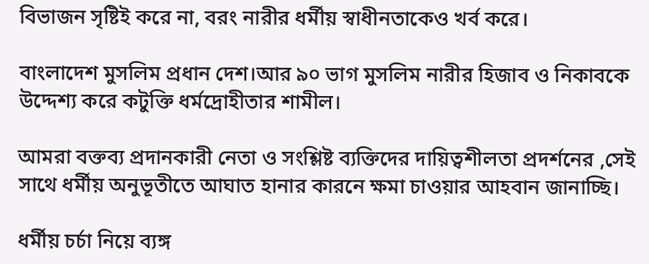বিভাজন সৃষ্টিই করে না, বরং নারীর ধর্মীয় স্বাধীনতাকেও খর্ব করে।

বাংলাদেশ মুসলিম প্রধান দেশ।আর ৯০ ভাগ মুসলিম নারীর হিজাব ও নিকাবকে উদ্দেশ্য করে কটুক্তি ধর্মদ্রোহীতার শামীল।

আমরা বক্তব্য প্রদানকারী নেতা ও সংশ্লিষ্ট ব্যক্তিদের দায়িত্বশীলতা প্রদর্শনের ,সেই সাথে ধর্মীয় অনুভূতীতে আঘাত হানার কারনে ক্ষমা চাওয়ার আহবান জানাচ্ছি।

ধর্মীয় চর্চা নিয়ে ব্যঙ্গ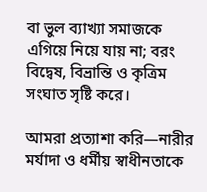বা ভুল ব্যাখ্যা সমাজকে এগিয়ে নিয়ে যায় না; বরং বিদ্বেষ, বিভ্রান্তি ও কৃত্রিম সংঘাত সৃষ্টি করে।

আমরা প্রত্যাশা করি—নারীর মর্যাদা ও ধর্মীয় স্বাধীনতাকে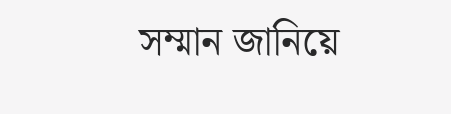সম্মান জানিয়ে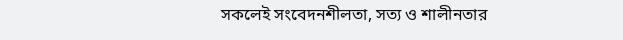সকলেই সংবেদনশীলতা, সত্য ও শালীনতার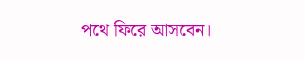পথে ফিরে আসবেন।